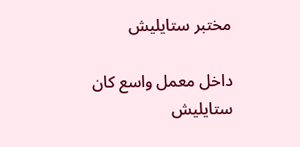مختبر ستايليش

داخل معمل واسع كان ستايليش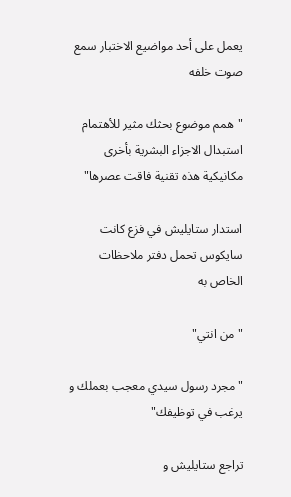يعمل على أحد مواضيع الاختبار سمع صوت خلفه

"همم موضوع بحثك مثير للأهتمام استبدال الاجزاء البشرية بأخرى مكانيكية هذه تقنية فاقت عصرها"

استدار ستايليش في فزع كانت سايكوس تحمل دفتر ملاحظات الخاص به

"من انتي"

"مجرد رسول سيدي معجب بعملك و يرغب في توظيفك"

تراجع ستايليش و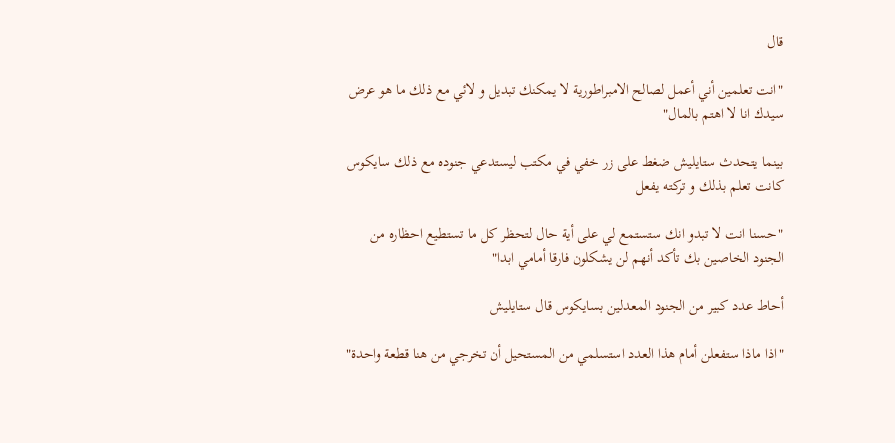قال

"انت تعلمين أني أعمل لصالح الامبراطورية لا يمكنك تبديل و لائي مع ذلك ما هو عرض سيدك انا لا اهتم بالمال"

بينما يتحدث ستايليش ضغط على زر خفي في مكتب ليستدعي جنوده مع ذلك سايكوس كانت تعلم بذلك و تركته يفعل

"حسنا انت لا تبدو انك ستستمع لي على أية حال لتحظر كل ما تستطيع احظاره من الجنود الخاصين بك تأكد أنهم لن يشكلون فارقا أمامي ابدا"

أحاط عدد كبير من الجنود المعدلين بسايكوس قال ستايليش

"اذا ماذا ستفعلن أمام هذا العدد استسلمي من المستحيل أن تخرجي من هنا قطعة واحدة"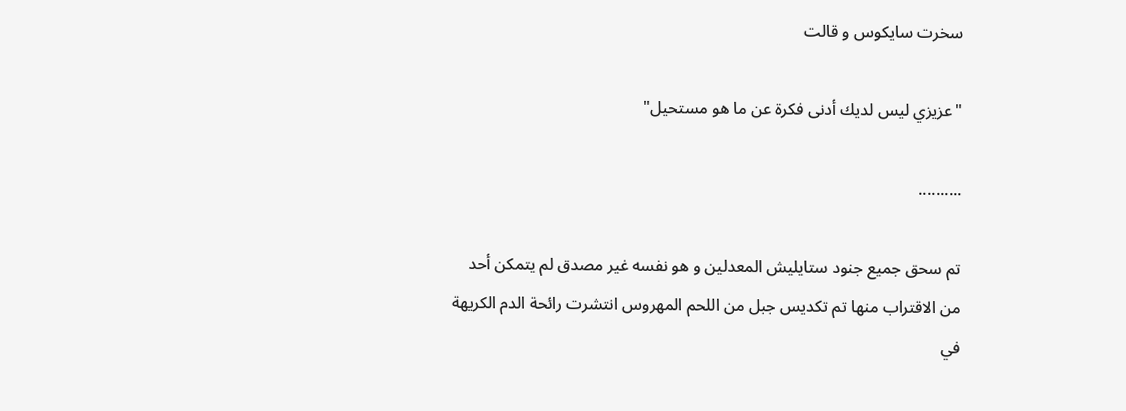سخرت سايكوس و قالت

"عزيزي ليس لديك أدنى فكرة عن ما هو مستحيل"

..........

تم سحق جميع جنود ستايليش المعدلين و هو نفسه غير مصدق لم يتمكن أحد من الاقتراب منها تم تكديس جبل من اللحم المهروس انتشرت رائحة الدم الكريهة في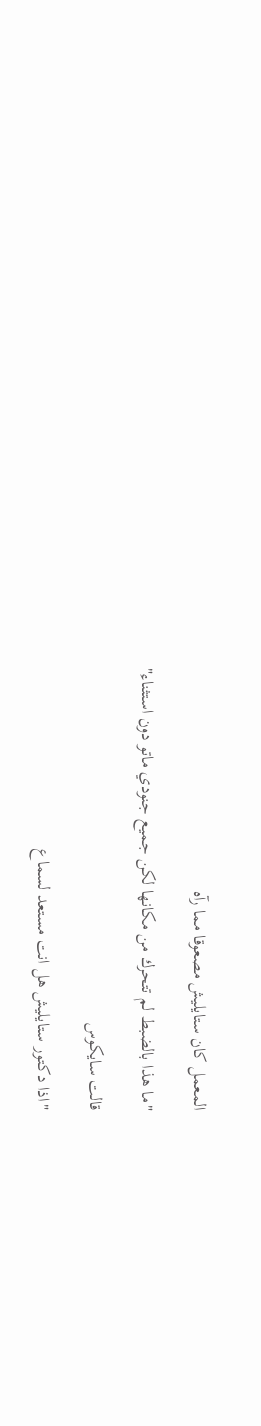المعمل كان ستايليش مصعوقا مما رآه

"ما هذا بالضبط لم تتحرك من مكانها لكن جميع جنودي ماتو دون استثناء"

قالت سايكوس

"اذا دكتور ستايليش هل انت مستعد لسماع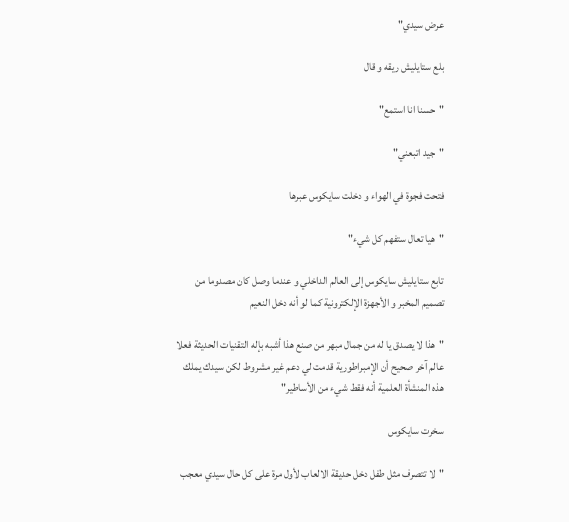عرض سيدي"

بلع ستايليش ريقه و قال

"حسنا انا استمع"

"جيد اتبعني"

فتحت فجوة في الهواء و دخلت سايكوس عبرها

"هيا تعال ستفهم كل شيء"

تابع ستايليش سايكوس إلى العالم الداخلي و عندما وصل كان مصدوما من تصميم المخبر و الأجهزة الإلكترونية كما لو أنه دخل النعيم

"هذا لا يصدق يا له من جمال مبهر من صنع هذا أشبه بإله التقنيات الحديثة فعلا عالم آخر صحيح أن الإمبراطورية قدمت لي دعم غير مشروط لكن سيدك يملك هذه المنشأة العلمية أنه فقط شيء من الأساطير"

سخرت سايكوس

"لا تتصرف مثل طفل دخل حديقة الالعاب لأول مرة على كل حال سيدي معجب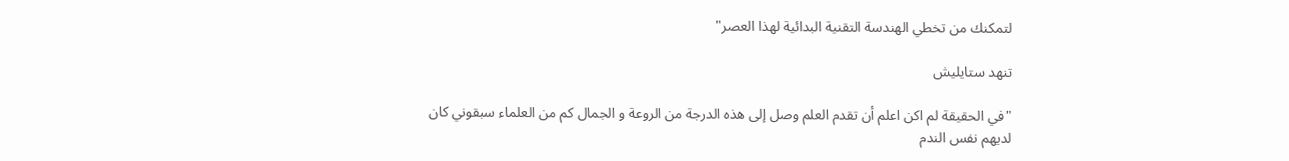لتمكنك من تخطي الهندسة التقنية البدائية لهذا العصر"

تنهد ستايليش

"في الحقيقة لم اكن اعلم أن تقدم العلم وصل إلى هذه الدرجة من الروعة و الجمال كم من العلماء سبقوني كان لديهم نفس الندم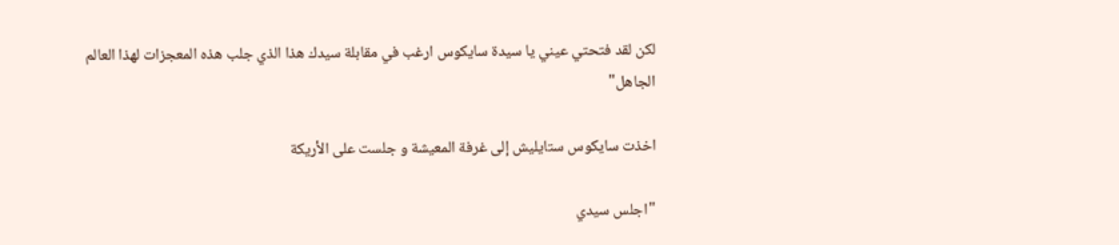لكن لقد فتحتي عيني يا سيدة سايكوس ارغب في مقابلة سيدك هذا الذي جلب هذه المعجزات لهذا العالم الجاهل"

اخذت سايكوس ستايليش إلى غرفة المعيشة و جلست على الأريكة

"اجلس سيدي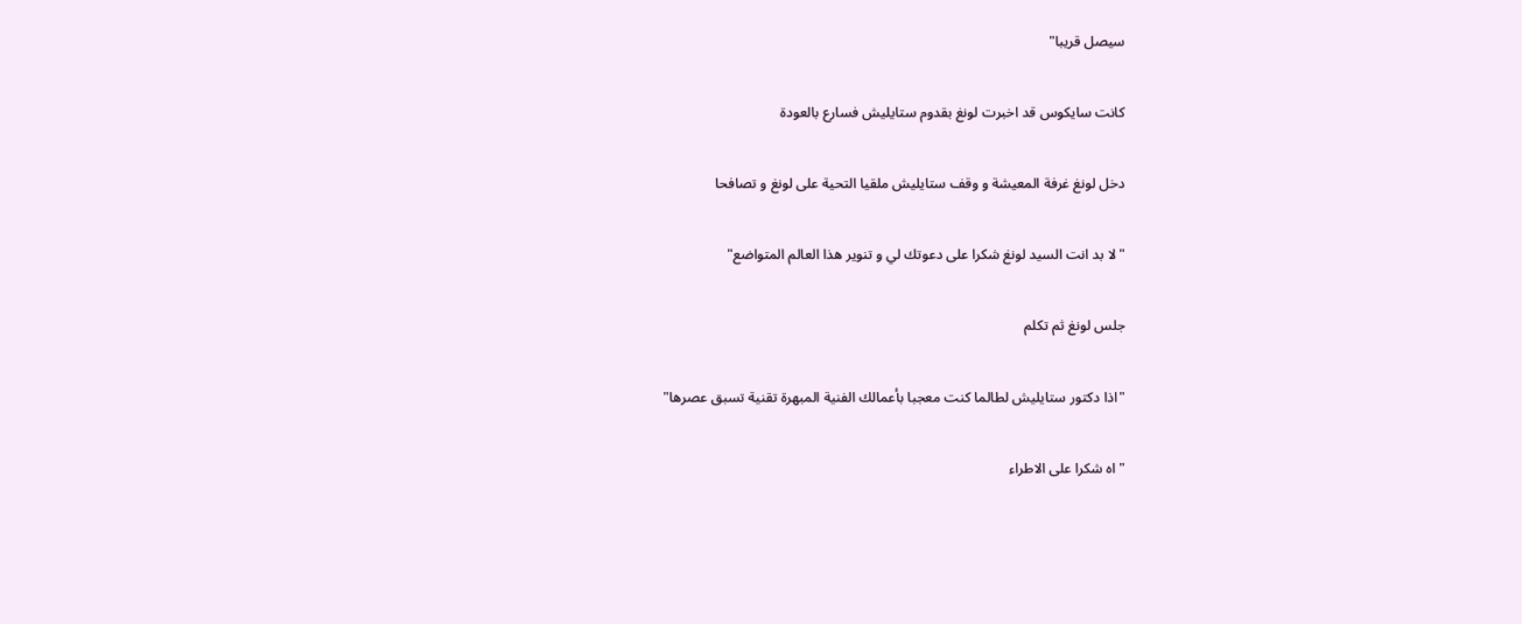سيصل قريبا"

كانت سايكوس قد اخبرت لونغ بقدوم ستايليش فسارع بالعودة

دخل لونغ غرفة المعيشة و وقف ستايليش ملقيا التحية على لونغ و تصافحا

"لا بد انت السيد لونغ شكرا على دعوتك لي و تنوير هذا العالم المتواضع"

جلس لونغ ثم تكلم

"اذا دكتور ستايليش لطالما كنت معجبا بأعمالك الفنية المبهرة تقنية تسبق عصرها"

"اه شكرا على الاطراء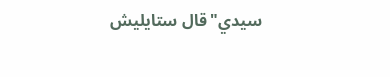سيدي"قال ستايليش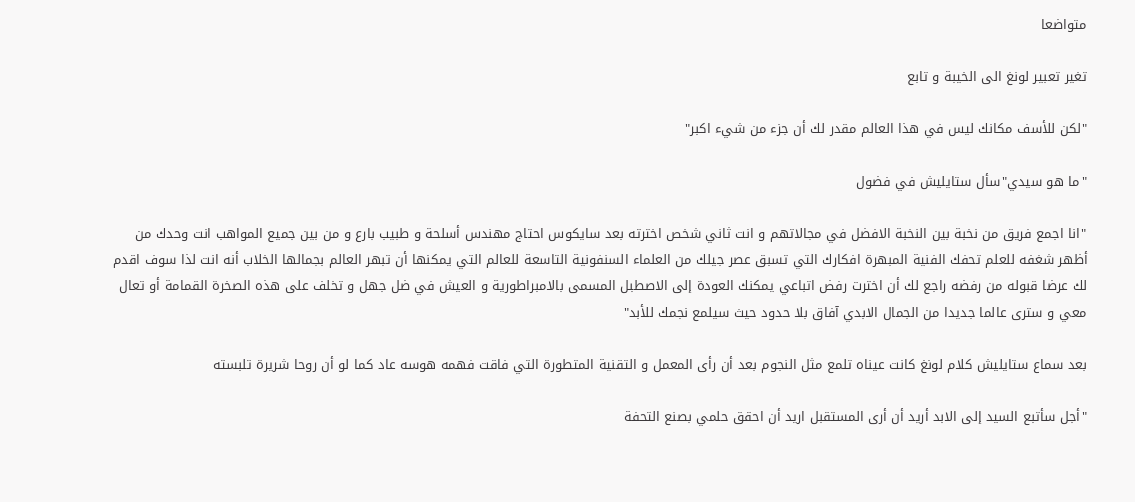متواضعا

تغير تعبير لونغ الى الخيبة و تابع

"لكن للأسف مكانك ليس في هذا العالم مقدر لك أن جزء من شيء اكبر"

"ما هو سيدي"سأل ستايليش في فضول

"انا اجمع فريق من نخبة بين النخبة الافضل في مجالاتهم و انت ثاني شخص اخترته بعد سايكوس احتاج مهندس أسلحة و طبيب بارع و من بين جميع المواهب انت وحدك من أظهر شغفه للعلم تحفك الفنية المبهرة افكارك التي تسبق عصر جيلك من العلماء السنفونية التاسعة للعالم التي يمكنها أن تبهر العالم بجمالها الخلاب أنه انت لذا سوف اقدم لك عرضا قبوله من رفضه راجع لك أن اخترت رفض اتباعي يمكنك العودة إلى الاصطبل المسمى بالامبراطورية و العيش في ضل جهل و تخلف على هذه الصخرة القمامة أو تعال معي و سترى عالما جديدا من الجمال الابدي آفاق بلا حدود حيث سيلمع نجمك للأبد"

بعد سماع ستايليش كلام لونغ كانت عيناه تلمع مثل النجوم بعد أن رأى المعمل و التقنية المتطورة التي فاقت فهمه هوسه عاد كما لو أن روحا شريرة تلبسته

"أجل سأتبع السيد إلى الابد أريد أن أرى المستقبل اريد أن احقق حلمي بصنع التحفة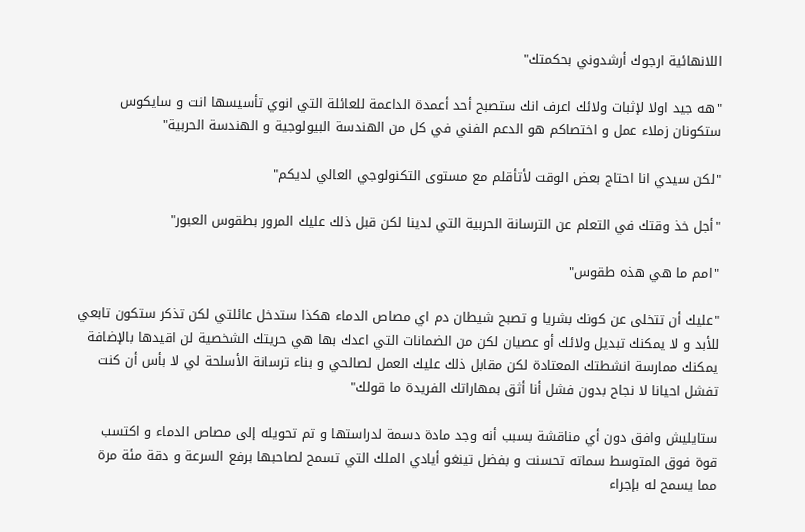اللانهائية ارجوك أرشدوني بحكمتك"

"هه جيد اولا لإثبات ولائك اعرف انك ستصبح أحد أعمدة الداعمة للعائلة التي انوي تأسيسها انت و سايكوس ستكونان زملاء عمل و اختصاكم هو الدعم الفني في كل من الهندسة البيولوجية و الهندسة الحربية"

"لكن سيدي انا احتاج بعض الوقت لأتأقلم مع مستوى التكنولوجي العالي لديكم"

"أجل خذ وقتك في التعلم عن الترسانة الحربية التي لدينا لكن قبل ذلك عليك المرور بطقوس العبور"

"امم ما هي هذه طقوس"

"عليك أن تتخلى عن كونك بشريا و تصبح شيطان دم اي مصاص الدماء هكذا ستدخل عائلتي لكن تذكر ستكون تابعي للأبد و لا يمكنك تبديل ولائك أو عصيان لكن من الضمانات التي اعدك بها هي حريتك الشخصية لن اقيدها بالإضافة يمكنك ممارسة انشطتك المعتادة لكن مقابل ذلك عليك العمل لصالحي و بناء ترسانة الأسلحة لي لا بأس أن كنت تفشل احيانا لا نجاح بدون فشل أنا أثق بمهاراتك الفريدة ما قولك"

ستايليش وافق دون أي مناقشة بسبب أنه وجد مادة دسمة لدراستها و تم تحويله إلى مصاص الدماء و اكتسب قوة فوق المتوسط سماته تحسنت و بفضل تينغو أيادي الملك التي تسمح لصاحبها برفع السرعة و دقة مئة مرة مما يسمح له بإجراء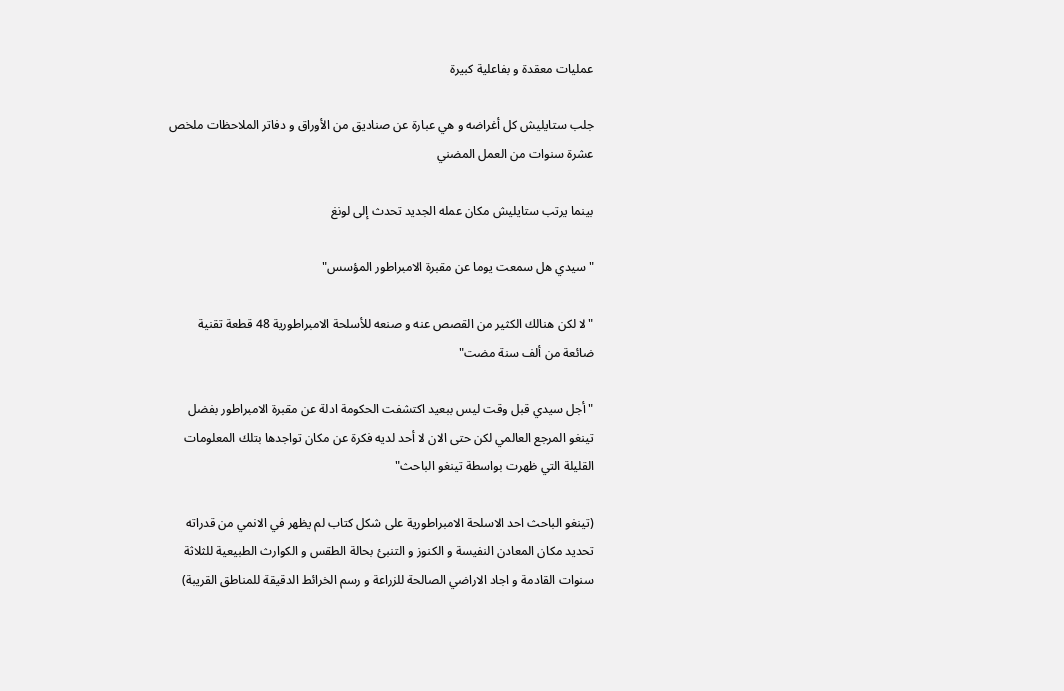عمليات معقدة و بفاعلية كبيرة

جلب ستايليش كل أغراضه و هي عبارة عن صناديق من الأوراق و دفاتر الملاحظات ملخص عشرة سنوات من العمل المضني

بينما يرتب ستايليش مكان عمله الجديد تحدث إلى لونغ

"سيدي هل سمعت يوما عن مقبرة الامبراطور المؤسس"

"لا لكن هنالك الكثير من القصص عنه و صنعه للأسلحة الامبراطورية 48 قطعة تقنية ضائعة من ألف سنة مضت"

"أجل سيدي قبل وقت ليس ببعيد اكتشفت الحكومة ادلة عن مقبرة الامبراطور بفضل تينغو المرجع العالمي لكن حتى الان لا أحد لديه فكرة عن مكان تواجدها بتلك المعلومات القليلة التي ظهرت بواسطة تينغو الباحث"

(تينغو الباحث احد الاسلحة الامبراطورية على شكل كتاب لم يظهر في الانمي من قدراته تحديد مكان المعادن النفيسة و الكنوز و التنبئ بحالة الطقس و الكوارث الطبيعية للثلاثة سنوات القادمة و اجاد الاراضي الصالحة للزراعة و رسم الخرائط الدقيقة للمناطق القريبة)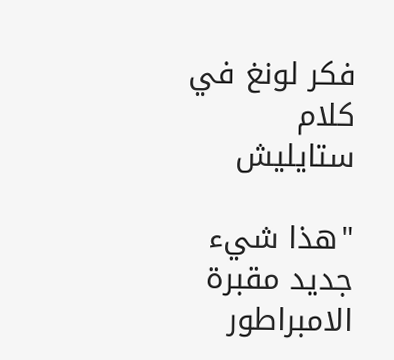فكر لونغ في كلام ستايليش

"هذا شيء جديد مقبرة الامبراطور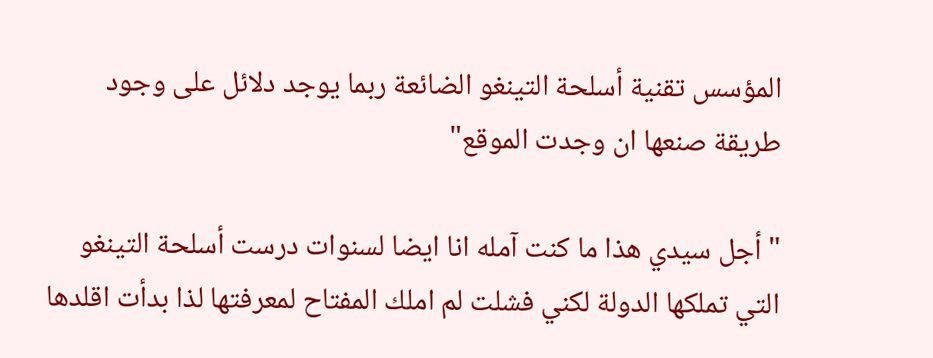المؤسس تقنية أسلحة التينغو الضائعة ربما يوجد دلائل على وجود طريقة صنعها ان وجدت الموقع"

"أجل سيدي هذا ما كنت آمله انا ايضا لسنوات درست أسلحة التينغو التي تملكها الدولة لكني فشلت لم املك المفتاح لمعرفتها لذا بدأت اقلدها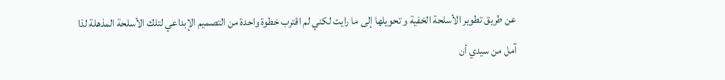عن طريق تطوير الأسلحة الخفية و تحويلها إلى ما رايت لكني لم اقترب خطوة واحدة من التصميم الإبداعي لتلك الأسلحة المذهلة لذا آمل من سيدي أن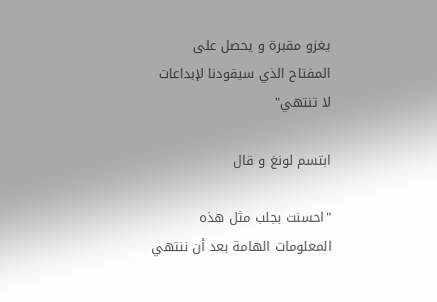يغزو مقبرة و يحصل على المفتاح الذي سيقودنا لإبداعات لا تنتهي"

ابتسم لونغ و قال

"احسنت بجلب مثل هذه المعلومات الهامة بعد أن ننتهي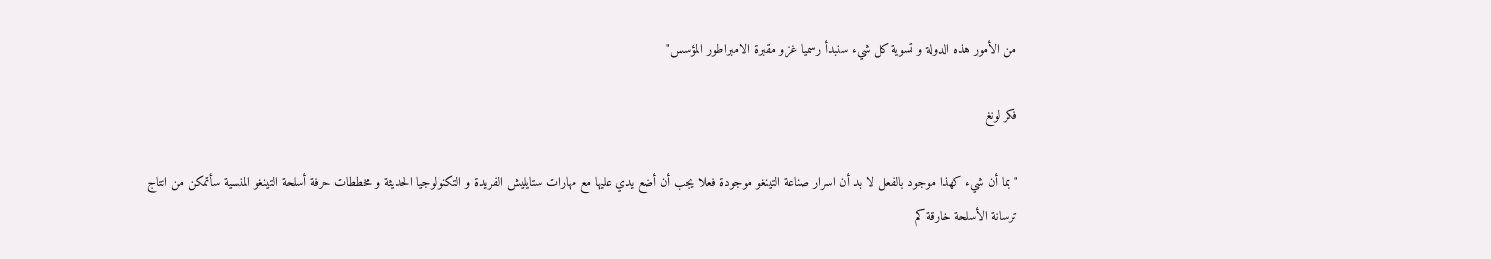من الأمور هذه الدولة و تسوية كل شيء سنبدأ رسميا غزو مقبرة الامبراطور المؤسس"

فكر لونغ

"بما أن شيء كهذا موجود بالفعل لا بد أن اسرار صناعة التينغو موجودة فعلا يجب أن أضع يدي عليها مع مهارات ستايليش الفريدة و التكنولوجيا الحديثة و مخططات حرفة أسلحة التينغو المنسية سأتمكن من انتاج ترسانة الأسلحة خارقة كم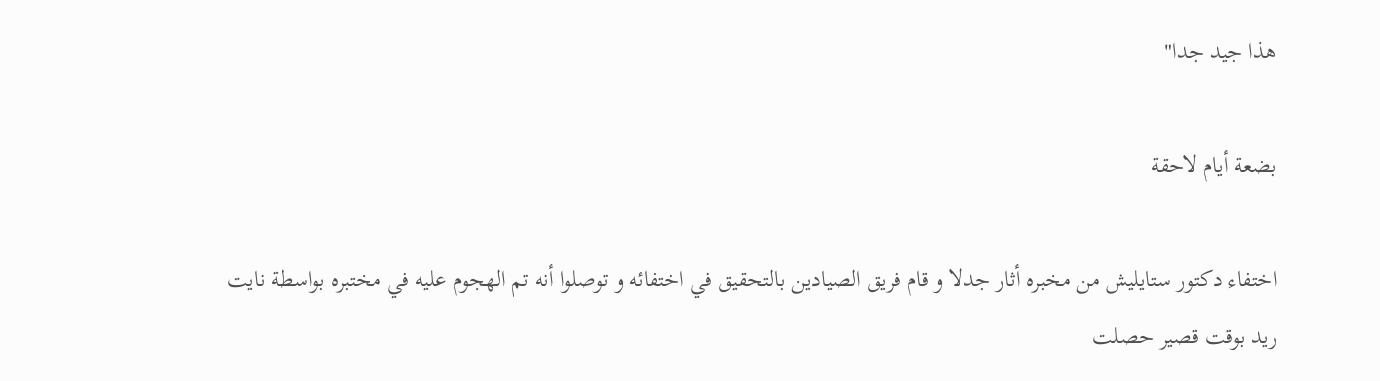هذا جيد جدا"

بضعة أيام لاحقة

اختفاء دكتور ستايليش من مخبره أثار جدلا و قام فريق الصيادين بالتحقيق في اختفائه و توصلوا أنه تم الهجوم عليه في مختبره بواسطة نايت ريد بوقت قصير حصلت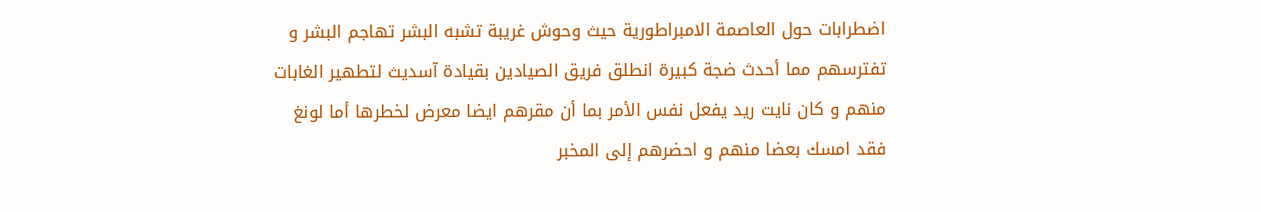اضطرابات حول العاصمة الامبراطورية حيث وحوش غريبة تشبه البشر تهاجم البشر و تفترسهم مما أحدث ضجة كبيرة انطلق فريق الصيادين بقيادة آسديث لتطهير الغابات منهم و كان نايت ريد يفعل نفس الأمر بما أن مقرهم ايضا معرض لخطرها أما لونغ فقد امسك بعضا منهم و احضرهم إلى المخبر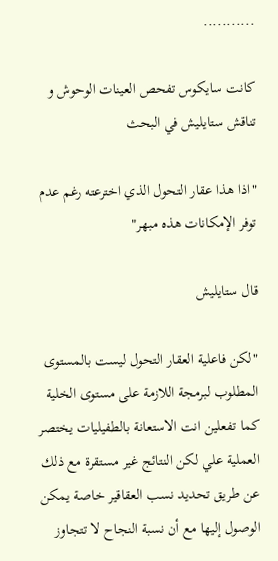...........

كانت سايكوس تفحص العينات الوحوش و تناقش ستايليش في البحث

"اذا هذا عقار التحول الذي اخترعته رغم عدم توفر الإمكانات هذه مبهر"

قال ستايليش

"لكن فاعلية العقار التحول ليست بالمستوى المطلوب لبرمجة اللازمة على مستوى الخلية كما تفعلين انت الاستعانة بالطفيليات يختصر العملية علي لكن النتائج غير مستقرة مع ذلك عن طريق تحديد نسب العقاقير خاصة يمكن الوصول إليها مع أن نسبة النجاح لا تتجاوز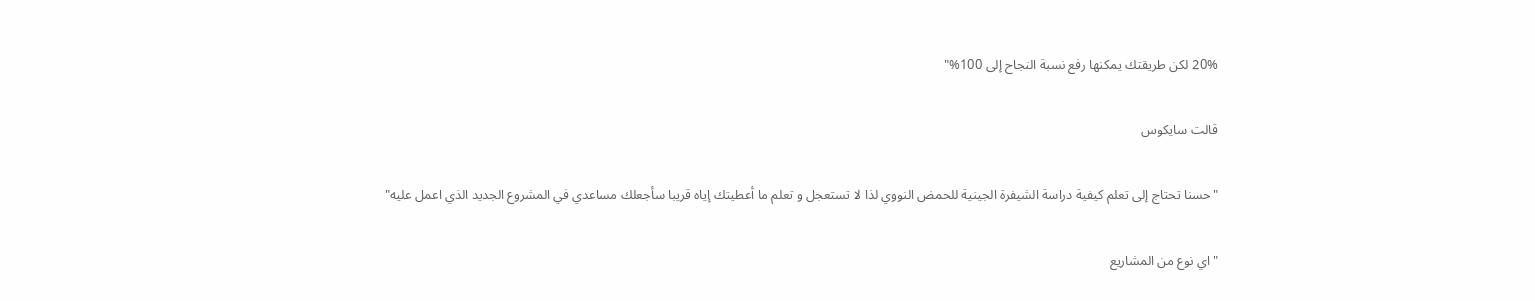20% لكن طريقتك يمكنها رفع نسبة النجاح إلى 100%"

قالت سايكوس

"حسنا تحتاج إلى تعلم كيفية دراسة الشيفرة الجينية للحمض النووي لذا لا تستعجل و تعلم ما أعطيتك إياه قريبا سأجعلك مساعدي في المشروع الجديد الذي اعمل عليه"

"اي نوع من المشاريع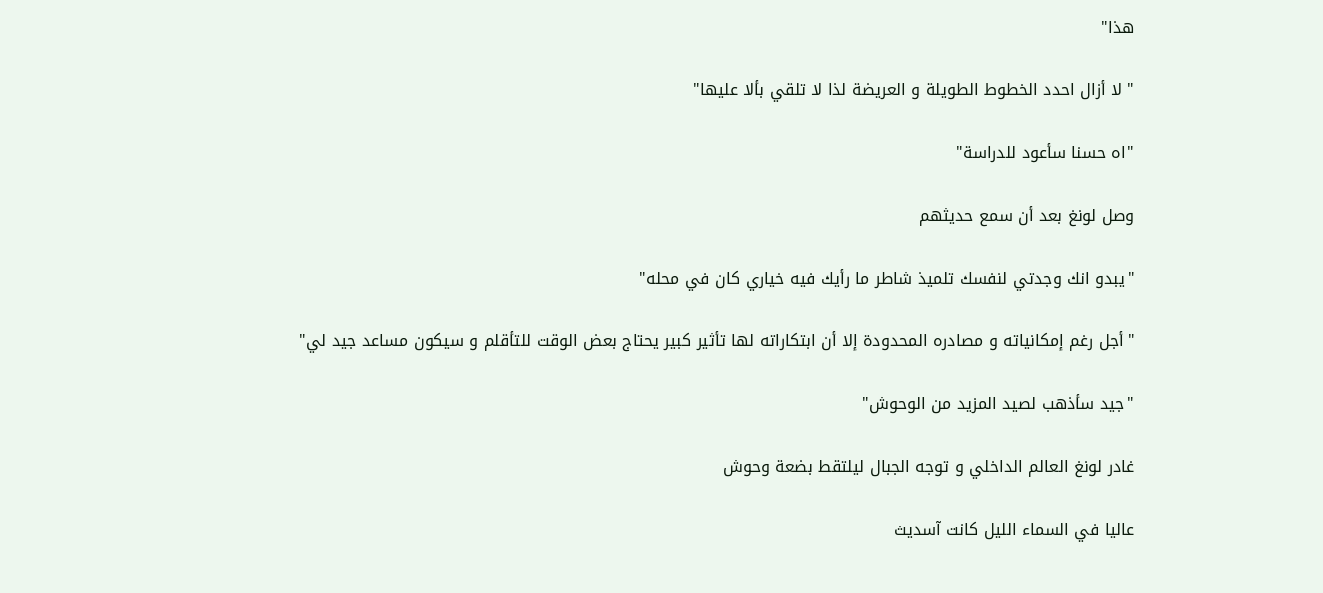هذا"

" لا أزال احدد الخطوط الطويلة و العريضة لذا لا تلقي بألا عليها"

"اه حسنا سأعود للدراسة"

وصل لونغ بعد أن سمع حديثهم

"يبدو انك وجدتي لنفسك تلميذ شاطر ما رأيك فيه خياري كان في محله"

"أجل رغم إمكانياته و مصادره المحدودة إلا أن ابتكاراته لها تأثير كبير يحتاج بعض الوقت للتأقلم و سيكون مساعد جيد لي"

"جيد سأذهب لصيد المزيد من الوحوش"

غادر لونغ العالم الداخلي و توجه الجبال ليلتقط بضعة وحوش

عاليا في السماء الليل كانت آسديث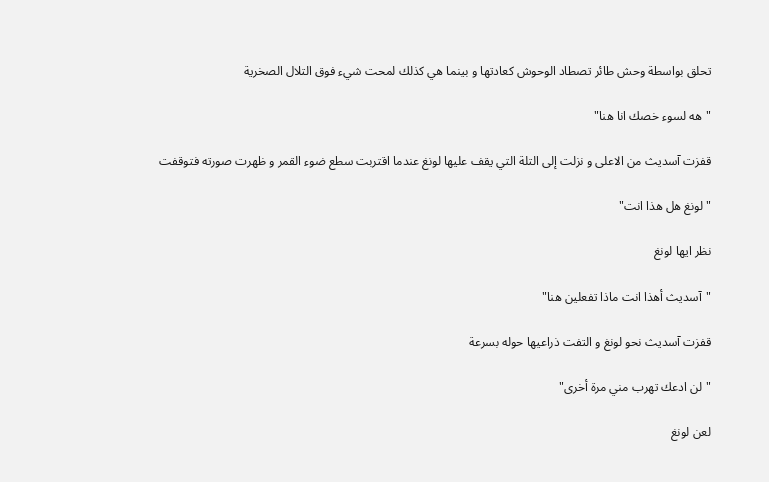تحلق بواسطة وحش طائر تصطاد الوحوش كعادتها و بينما هي كذلك لمحت شيء فوق التلال الصخرية

"هه لسوء خصك انا هنا"

قفزت آسديث من الاعلى و نزلت إلى التلة التي يقف عليها لونغ عندما اقتربت سطع ضوء القمر و ظهرت صورته فتوقفت

"لونغ هل هذا انت"

نظر ايها لونغ

"آسديث أهذا انت ماذا تفعلين هنا"

قفزت آسديث نحو لونغ و التفت ذراعيها حوله بسرعة

"لن ادعك تهرب مني مرة أخرى"

لعن لونغ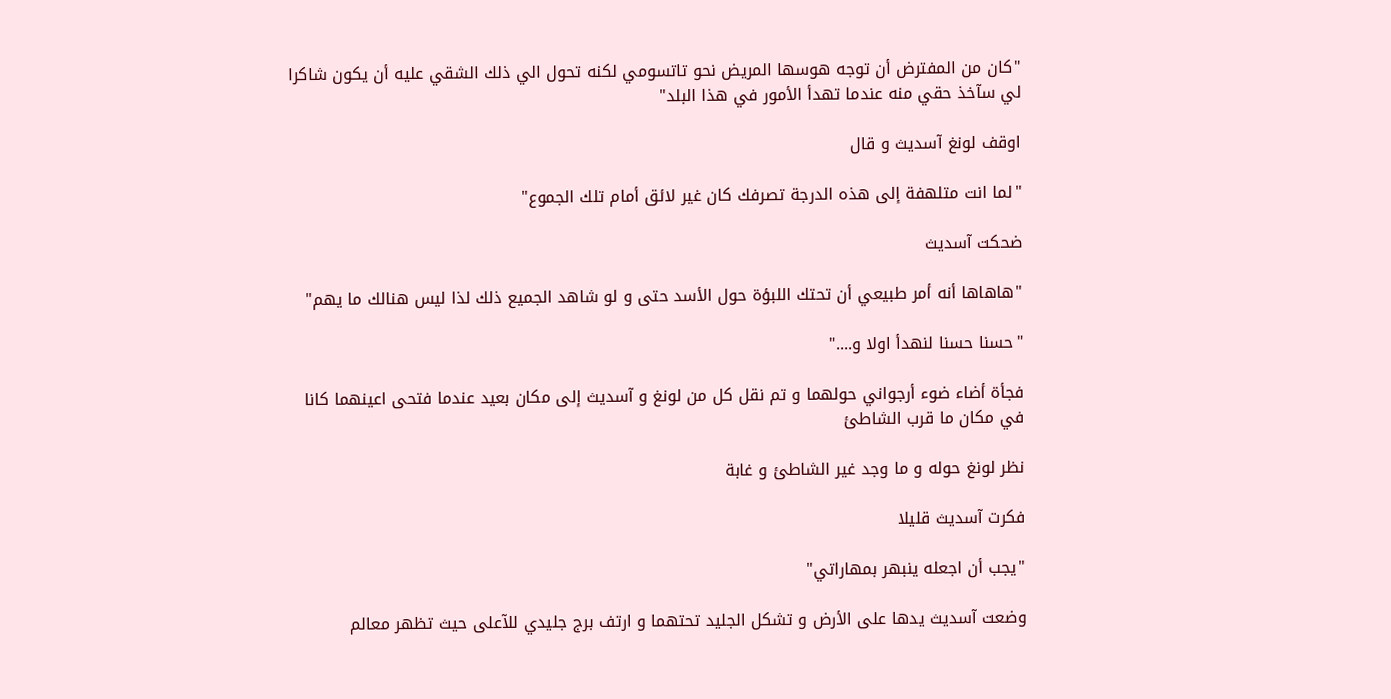"كان من المفترض أن توجه هوسها المريض نحو تاتسومي لكنه تحول الي ذلك الشقي عليه أن يكون شاكرا لي سآخذ حقي منه عندما تهدأ الأمور في هذا البلد"

اوقف لونغ آسديث و قال

"لما انت متلهفة إلى هذه الدرجة تصرفك كان غير لائق أمام تلك الجموع"

ضحكت آسديث

"هاهاها أنه أمر طبيعي أن تحتك اللبؤة حول الأسد حتى و لو شاهد الجميع ذلك لذا ليس هنالك ما يهم"

"حسنا حسنا لنهدأ اولا و...."

فجأة أضاء ضوء أرجواني حولهما و تم نقل كل من لونغ و آسديث إلى مكان بعيد عندما فتحى اعينهما كانا في مكان ما قرب الشاطئ

نظر لونغ حوله و ما وجد غير الشاطئ و غابة

فكرت آسديث قليلا

"يجب أن اجعله ينبهر بمهاراتي"

وضعت آسديث يدها على الأرض و تشكل الجليد تحتهما و ارتف برج جليدي للآعلى حيث تظهر معالم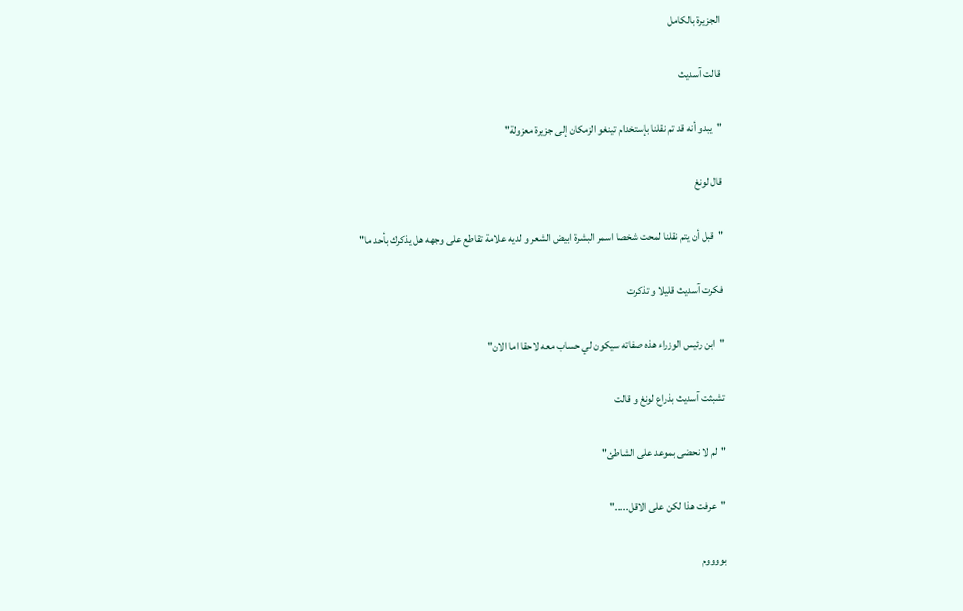الجزيرة بالكامل

قالت آسديث

"يبدو أنه قد تم نقلنا بإستخدام تينغو الزمكان إلى جزيرة معزولة"

قال لونغ

"قبل أن يتم نقلنا لمحت شخصا اسمر البشرة ابيض الشعر و لديه علامة تقاطع على وجهه هل يذكرك بأحد ما"

فكرت آسديث قليلا و تذكرت

"ابن رئيس الوزراء هذه صفاته سيكون لي حساب معه لاحقا اما الان"

تشبثت آسديث بذراع لونغ و قالت

"لم لا نحضى بموعد على الشاطئ"

"عرفت هذا لكن على الاقل....."

بووووم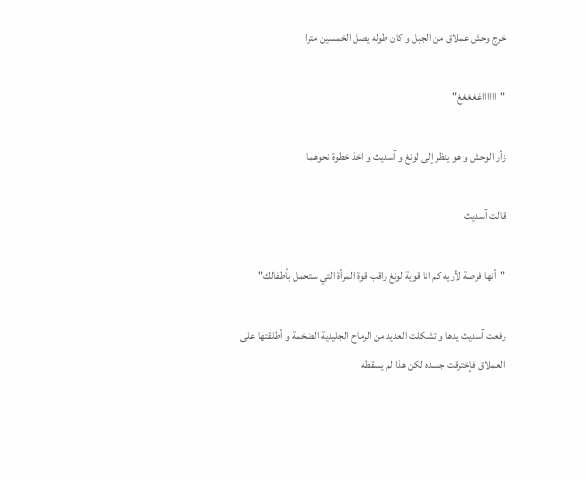خرج وحش عملاق من الجبل و كان طوله يصل الخمسين مترا

"ااااااغغغغغ"

زأر الوحش و هو ينظر إلى لونغ و آسديث و اخذ خطوة نحوهما

قالت آسديث

"أنها فرصة لأريه كم انا قوية لونغ راقب قوة المرأة التي ستحمل بأطفالك"

رفعت آسديث يدها و تشكلت العديد من الرماح الجليدية الضخمة و أطلقتها على العملاق فإخترقت جسده لكن هذا لم يسقطه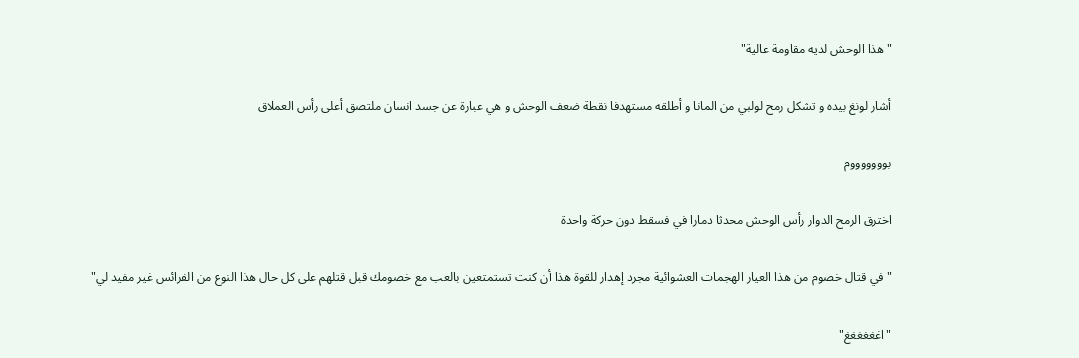"هذا الوحش لديه مقاومة عالية"

أشار لونغ بيده و تشكل رمح لولبي من المانا و أطلقه مستهدفا نقطة ضعف الوحش و هي عبارة عن جسد انسان ملتصق أعلى رأس العملاق

بوووووووم

اخترق الرمح الدوار رأس الوحش محدثا دمارا في فسقط دون حركة واحدة

"في قتال خصوم من هذا العيار الهجمات العشوائية مجرد إهدار للقوة هذا أن كنت تستمتعين بالعب مع خصومك قبل قتلهم على كل حال هذا النوع من الفرائس غير مفيد لي"

"اغغغغغغ"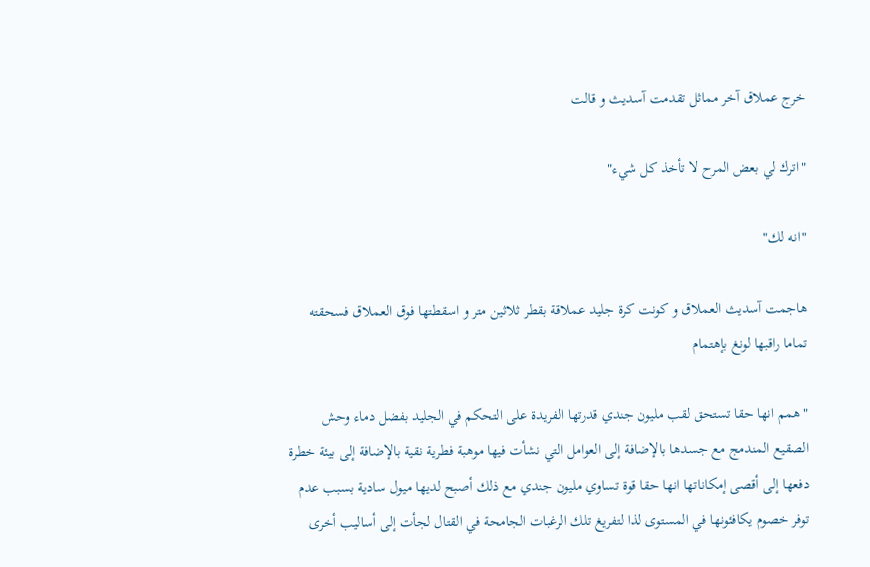خرج عملاق آخر مماثل تقدمت آسديث و قالت

"اترك لي بعض المرح لا تأخذ كل شيء"

"انه لك"

هاجمت آسديث العملاق و كونت كرة جليد عملاقة بقطر ثلاثين متر و اسقطتها فوق العملاق فسحقته تماما راقبها لونغ بإهتمام

"همم انها حقا تستحق لقب مليون جندي قدرتها الفريدة على التحكم في الجليد بفضل دماء وحش الصقيع المندمج مع جسدها بالإضافة إلى العوامل التي نشأت فيها موهبة فطرية نقية بالإضافة إلى بيئة خطرة دفعها إلى أقصى إمكاناتها انها حقا قوة تساوي مليون جندي مع ذلك أصبح لديها ميول سادية بسبب عدم توفر خصوم يكافئونها في المستوى لذا لتفريغ تلك الرغبات الجامحة في القتال لجأت إلى أساليب أخرى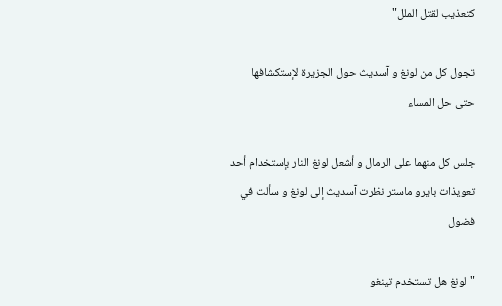كتعذيب لقتل الملل"

تجول كل من لونغ و آسديث حول الجزيرة لإستكشافها حتى حل المساء

جلس كل منهما على الرمال و أشعل لونغ النار بإستخدام أحد تعويذات بايرو ماستر نظرت آسديث إلى لونغ و سألت في فضول

"لونغ هل تستخدم تينغو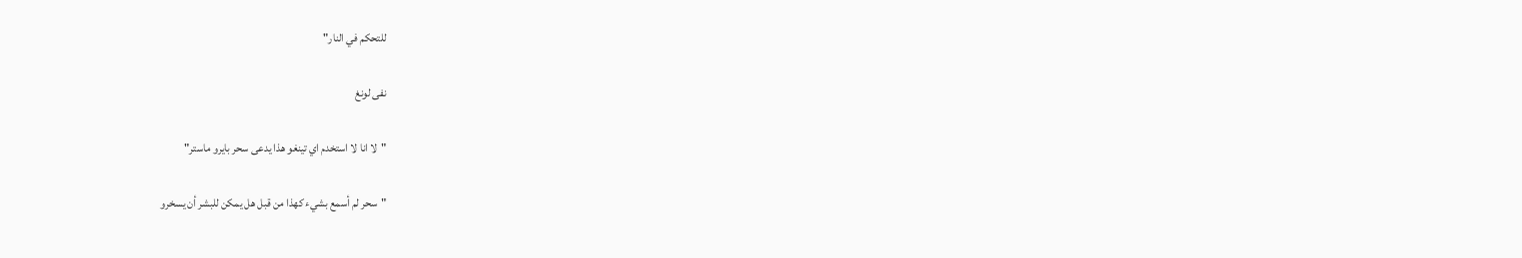للتحكم في النار"

نفى لونغ

"لا انا لا استخدم اي تينغو هذا يدعى سحر بايرو ماستر"

"سحر لم أسمع بشيء كهذا من قبل هل يمكن للبشر أن يسخرو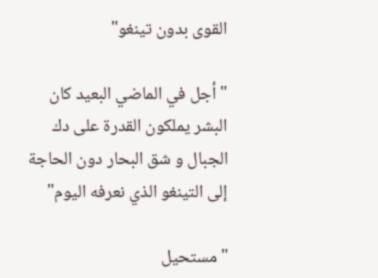القوى بدون تينغو"

"أجل في الماضي البعيد كان البشر يملكون القدرة على دك الجبال و شق البحار دون الحاجة إلى التينغو الذي نعرفه اليوم"

"مستحيل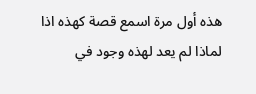هذه أول مرة اسمع قصة كهذه اذا لماذا لم يعد لهذه وجود في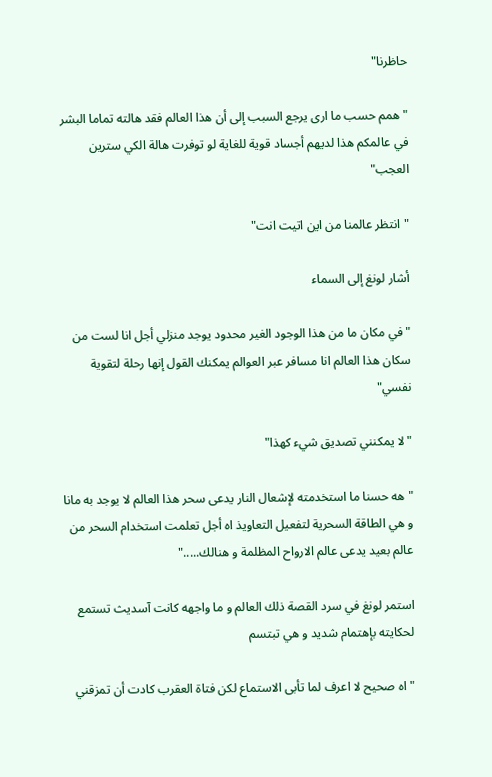حاظرنا"

"همم حسب ما ارى يرجع السبب إلى أن هذا العالم فقد هالته تماما البشر في عالمكم هذا لديهم أجساد قوية للغاية لو توفرت هالة الكي سترين العجب"

"انتظر عالمنا من اين اتيت انت"

أشار لونغ إلى السماء

"في مكان ما من هذا الوجود الغير محدود يوجد منزلي أجل انا لست من سكان هذا العالم انا مسافر عبر العوالم يمكنك القول إنها رحلة لتقوية نفسي"

"لا يمكنني تصديق شيء كهذا"

"هه حسنا ما استخدمته لإشعال النار يدعى سحر هذا العالم لا يوجد به مانا و هي الطاقة السحرية لتفعيل التعاويذ اه أجل تعلمت استخدام السحر من عالم بعيد يدعى عالم الارواح المظلمة و هنالك....."

استمر لونغ في سرد القصة ذلك العالم و ما واجهه كانت آسديث تستمع لحكايته بإهتمام شديد و هي تبتسم

"اه صحيح لا اعرف لما تأبى الاستماع لكن فتاة العقرب كادت أن تمزقني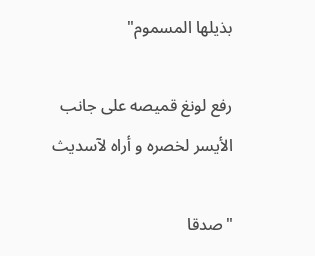بذيلها المسموم"

رفع لونغ قميصه على جانب الأيسر لخصره و أراه لآسديث

"صدقا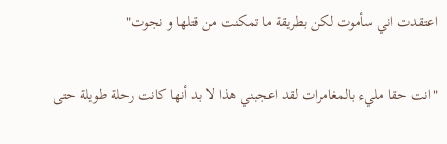اعتقدت اني سأموت لكن بطريقة ما تمكنت من قتلها و نجوت"

"انت حقا مليء بالمغامرات لقد اعجبني هذا لا بد أنها كانت رحلة طويلة حتى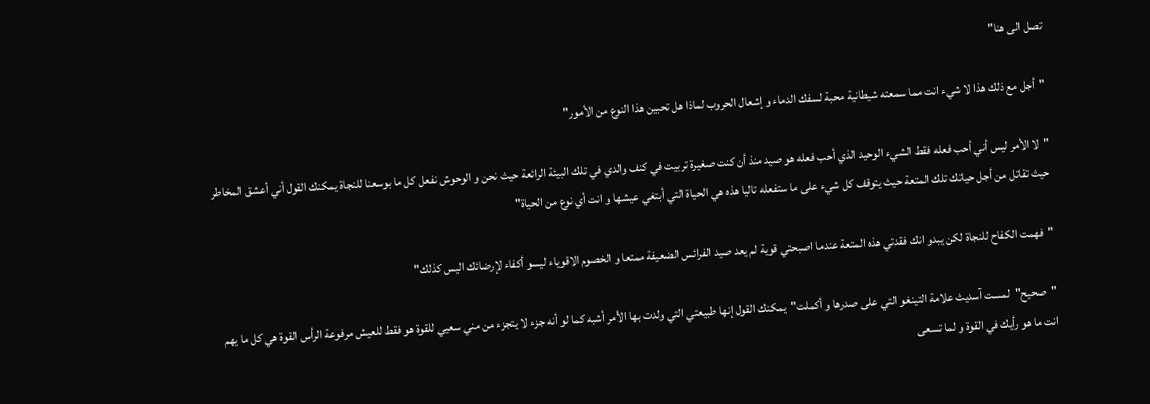تصل الى هنا"

"أجل مع ذلك هذا لا شيء انت مما سمعته شيطانية محبة لسفك الدماء و إشعال الحروب لماذا هل تحبين هذا النوع من الأمور"

"لا الأمر ليس أني أحب فعله فقط الشيء الوحيد الذي أحب فعله هو صيد منذ أن كنت صغيرة تربيت في كنف والدي في تلك البيئة الرائعة حيث نحن و الوحوش نفعل كل ما بوسعنا للنجاة يمكنك القول أني أعشق المخاطر حيث تقاتل من أجل حياتك تلك المتعة حيث يتوقف كل شيء على ما ستفعله تاليا هذه هي الحياة التي أبتغي عيشها و انت أي نوع من الحياة"

"فهمت الكفاح للنجاة لكن يبدو انك فقدتي هذه المتعة عندما اصبحتي قوية لم يعد صيد الفرائس الضعيفة ممتعا و الخصوم الاقوياء ليسو أكفاء لإرضائك اليس كذلك"

"صحيح"لمست آسديث علامة التينغو التي على صدرها و أكملت"يمكنك القول إنها طبيعتي التي ولدت بها الأمر أشبه كما لو أنه جزء لا يتجزء من مني سعيي للقوة هو فقط للعيش مرفوعة الرأس القوة هي كل ما يهم انت ما هو رأيك في القوة و لما تسعى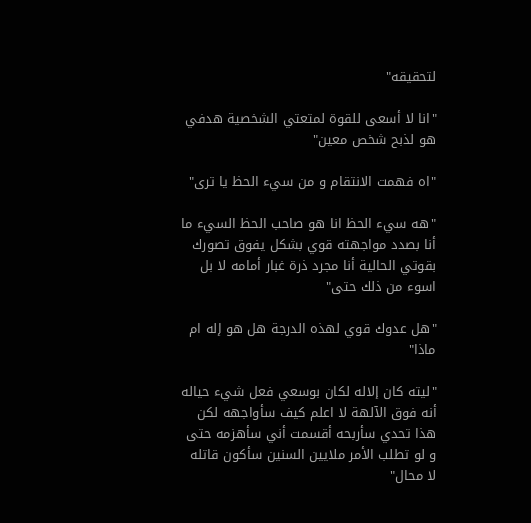لتحقيقه"

"انا لا أسعى للقوة لمتعتي الشخصية هدفي هو لذبح شخص معين"

"اه فهمت الانتقام و من سيء الحظ يا ترى"

"هه سيء الحظ انا هو صاحب الحظ السيء ما أنا بصدد مواجهته قوي بشكل يفوق تصورك بقوتي الحالية أنا مجرد ذرة غبار أمامه لا بل اسوء من ذلك حتى"

"هل عدوك قوي لهذه الدرجة هل هو إله ام ماذا"

"ليته كان إلاله لكان بوسعي فعل شيء حياله أنه فوق الآلهة لا اعلم كيف سأواجهه لكن هذا تحدي سأربحه أقسمت أني سأهزمه حتى و لو تطلب الأمر ملايين السنين سأكون قاتله لا محال"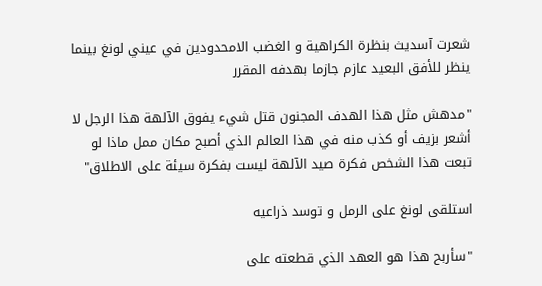شعرت آسديث بنظرة الكراهية و الغضب الامحدودين في عيني لونغ بينما ينظر للأفق البعيد عازم جازما بهدفه المقرر

"مدهش مثل هذا الهدف المجنون قتل شيء يفوق الآلهة هذا الرجل لا أشعر بزيف أو كذب منه في هذا العالم الذي أصبح مكان ممل ماذا لو تبعت هذا الشخص فكرة صيد الآلهة ليست بفكرة سيئة على الاطلاق"

استلقى لونغ على الرمل و توسد ذراعيه

"سأربح هذا هو العهد الذي قطعته على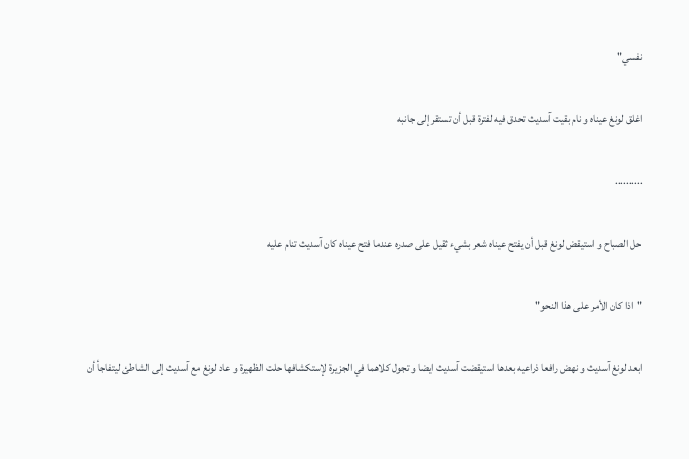نفسي"

اغلق لونغ عيناه و نام بقيت آسديث تحدق فيه لفترة قبل أن تستقر إلى جانبه

..........

حل الصباح و استيقض لونغ قبل أن يفتح عيناه شعر بشيء ثقيل على صدره عندما فتح عيناه كان آسديث تنام عليه

"اذا كان الأمر على هذا النحو"

ابعد لونغ آسديث و نهض رافعا ذراعيه بعدها استيقضت آسديث ايضا و تجول كلاهما في الجزيرة لإستكشافها حلت الظهيرة و عاد لونغ مع آسديث إلى الشاطئ ليتفاجأ أن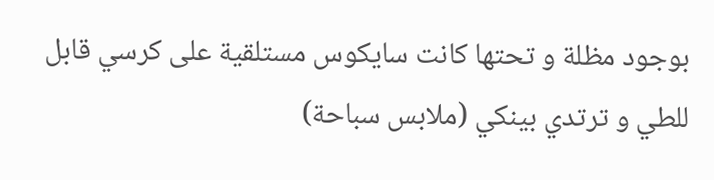بوجود مظلة و تحتها كانت سايكوس مستلقية على كرسي قابل للطي و ترتدي بينكي (ملابس سباحة)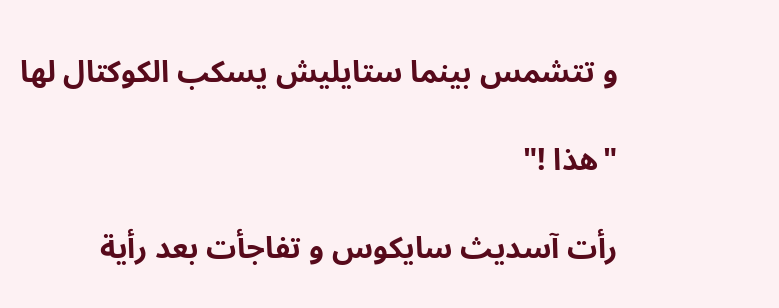و تتشمس بينما ستايليش يسكب الكوكتال لها

"هذا !"

رأت آسديث سايكوس و تفاجأت بعد رأية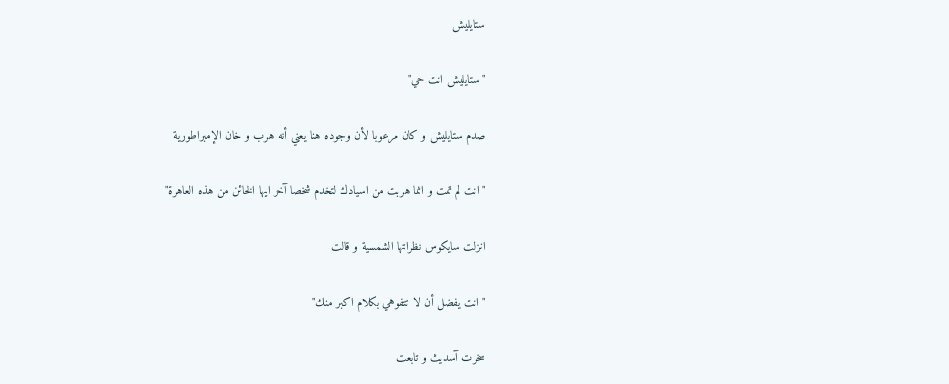ستايليش

"ستايليش انت حي"

صدم ستايليش و كان مرعوبا لأن وجوده هنا يعني أنه هرب و خان الإمبراطورية

"انت لم تمت و انما هربت من اسيادك لتخدم شخصا آخر ايها الخائن من هذه العاهرة"

انزلت سايكوس نظراتها الشمسية و قالت

"انت يفضل أن لا تتفوهي بكلام اكبر منك"

سخرت آسديث و تابعت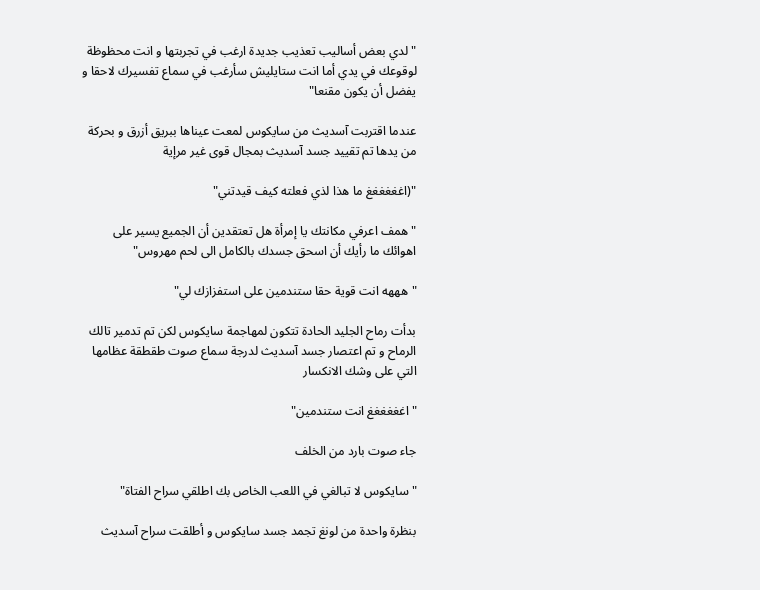"لدي بعض أساليب تعذيب جديدة ارغب في تجربتها و انت محظوظة لوقوعك في يدي أما انت ستايليش سأرغب في سماع تفسيرك لاحقا و يفضل أن يكون مقنعا"

عندما اقتربت آسديث من سايكوس لمعت عيناها ببريق أزرق و بحركة من يدها تم تقييد جسد آسديث بمجال قوى غير مرإية

"(اغغغغغغ ما هذا لذي فعلته كيف قيدتني"

"همف اعرفي مكانتك يا إمرأة هل تعتقدين أن الجميع يسير على اهوائك ما رأيك أن اسحق جسدك بالكامل الى لحم مهروس"

"هههه انت قوية حقا ستندمين على استفزازك لي"

بدأت رماح الجليد الحادة تتكون لمهاجمة سايكوس لكن تم تدمير تالك الرماح و تم اعتصار جسد آسديث لدرجة سماع صوت طقطقة عظامها التي على وشك الانكسار

"اغغغغغغ انت ستندمين"

جاء صوت بارد من الخلف

"سايكوس لا تبالغي في اللعب الخاص بك اطلقي سراح الفتاة"

بنظرة واحدة من لونغ تجمد جسد سايكوس و أطلقت سراح آسديث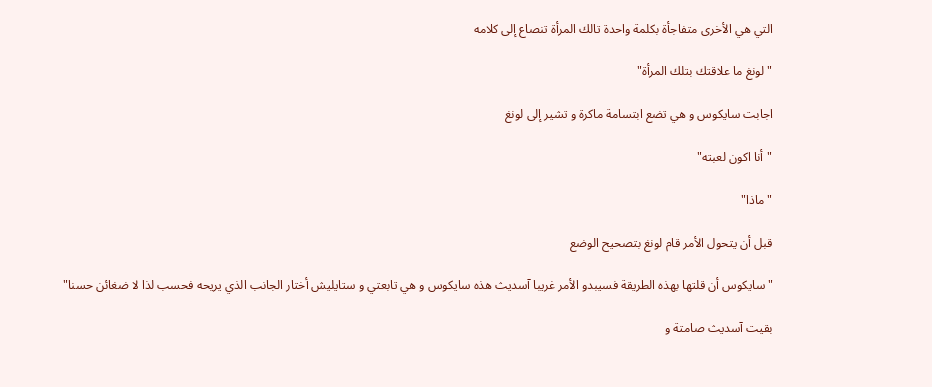التي هي الأخرى متفاجأة بكلمة واحدة تالك المرأة تنصاع إلى كلامه

"لونغ ما علاقتك بتلك المرأة"

اجابت سايكوس و هي تضع ابتسامة ماكرة و تشير إلى لونغ

"أنا اكون لعبته"

"ماذا"

قبل أن يتحول الأمر قام لونغ بتصحيح الوضع

"سايكوس أن قلتها بهذه الطريقة فسيبدو الأمر غريبا آسديث هذه سايكوس و هي تابعتي و ستايليش أختار الجانب الذي يريحه فحسب لذا لا ضغائن حسنا"

بقيت آسديث صامتة و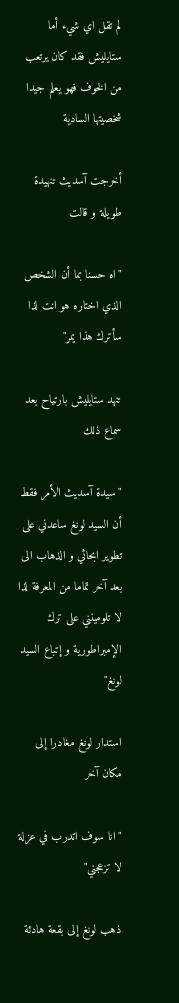لم تقل اي شيء أما ستايليش فقد كان يرتعب من الخوف فهو يعلم جيدا شخصيتها السادية

أخرجت آسديث تنهيدة طويلة و قالت

"اه حسنا بما أن الشخص الذي اختاره هو انت لذا سأترك هذا يمر"

تنهد ستايليش بارتياح بعد سماع ذلك

"سيدة آسديث الأمر فقط أن السيد لونغ ساعدني على تطوير ابحاثي و الذهاب الى بعد آخر تماما من المعرفة لذا لا تلومينني على ترك الإمبراطورية و إتباع السيد لونغ"

استدار لونغ مغادرا إلى مكان آخر

"انا سوف اتدرب في عزلة لا تزعجني"

ذهب لونغ إلى بقعة هادئة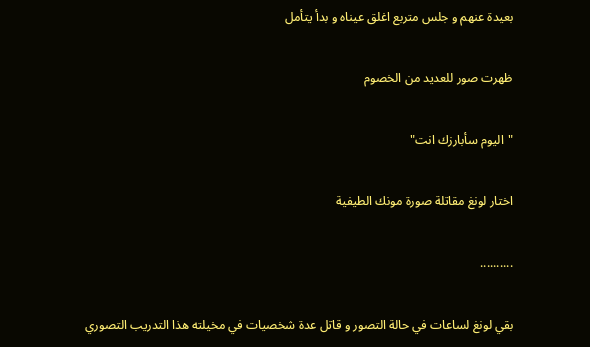بعيدة عنهم و جلس متربع اغلق عيناه و بدأ يتأمل

ظهرت صور للعديد من الخصوم

"اليوم سأبارزك انت"

اختار لونغ مقاتلة صورة مونك الطيفية

..........

بقي لونغ لساعات في حالة التصور و قاتل عدة شخصيات في مخيلته هذا التدريب التصوري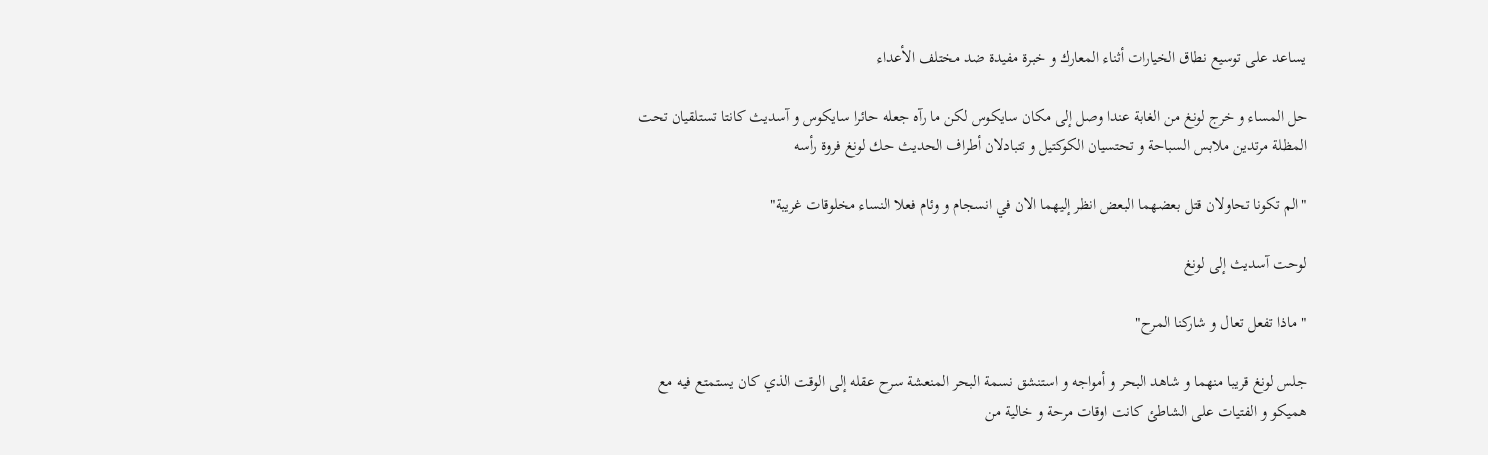يساعد على توسيع نطاق الخيارات أثناء المعارك و خبرة مفيدة ضد مختلف الأعداء

حل المساء و خرج لونغ من الغابة عندا وصل إلى مكان سايكوس لكن ما رآه جعله حائرا سايكوس و آسديث كانتا تستلقيان تحت المظلة مرتدين ملابس السباحة و تحتسيان الكوكتيل و تتبادلان أطراف الحديث حك لونغ فروة رأسه

"الم تكونا تحاولان قتل بعضهما البعض انظر إليهما الان في انسجام و وئام فعلا النساء مخلوقات غريبة"

لوحت آسديث إلى لونغ

"ماذا تفعل تعال و شاركنا المرح"

جلس لونغ قريبا منهما و شاهد البحر و أمواجه و استنشق نسمة البحر المنعشة سرح عقله إلى الوقت الذي كان يستمتع فيه مع هميكو و الفتيات على الشاطئ كانت اوقات مرحة و خالية من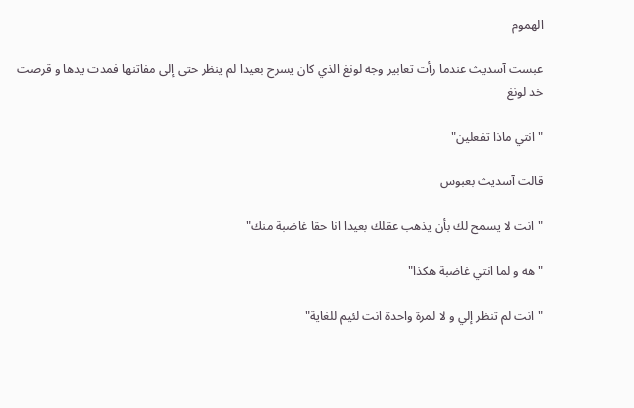الهموم

عبست آسديث عندما رأت تعابير وجه لونغ الذي كان يسرح بعيدا لم ينظر حتى إلى مفاتنها فمدت يدها و قرصت خد لونغ

"انتي ماذا تفعلين"

قالت آسديث بعبوس

"انت لا يسمح لك بأن يذهب عقلك بعيدا انا حقا غاضبة منك"

"هه و لما انتي غاضبة هكذا"

"انت لم تنظر إلي و لا لمرة واحدة انت لئيم للغاية"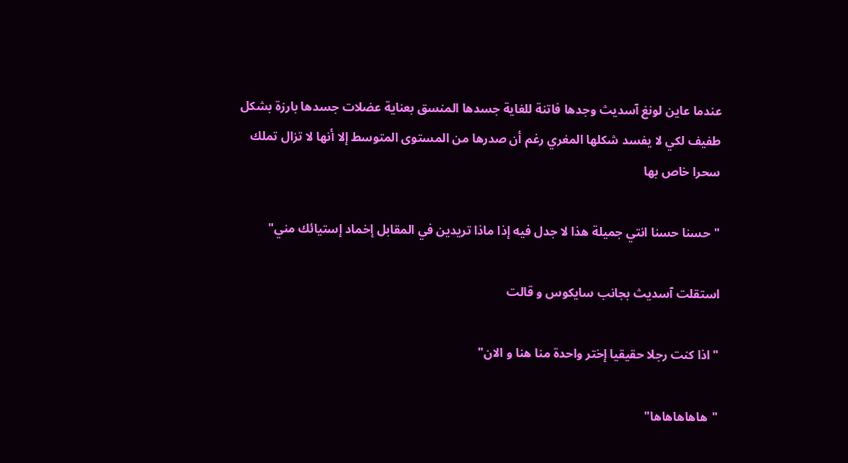عندما عاين لونغ آسديث وجدها فاتنة للغاية جسدها المنسق بعناية عضلات جسدها بارزة بشكل طفيف لكي لا يفسد شكلها المغري رغم أن صدرها من المستوى المتوسط إلا أنها لا تزال تملك سحرا خاص بها

"حسنا حسنا انتي جميلة هذا لا جدل فيه إذا ماذا تريدين في المقابل إخماد إستيائك مني"

استقلت آسديث بجانب سايكوس و قالت

"اذا كنت رجلا حقيقيا إختر واحدة منا هنا و الان"

"هاهاهاهاها"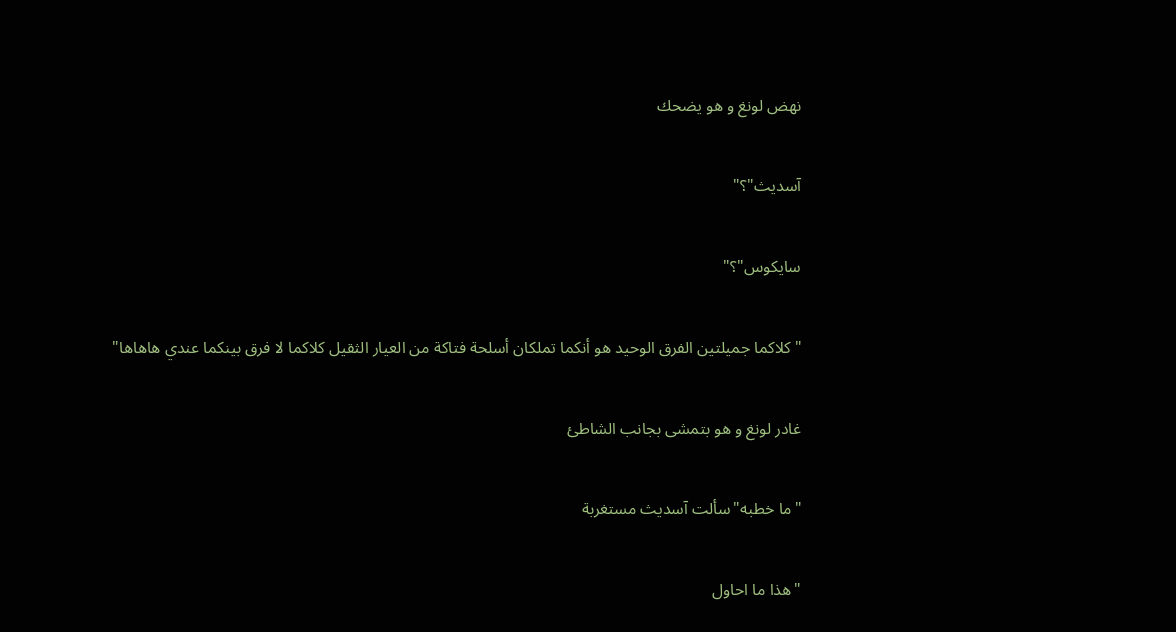نهض لونغ و هو يضحك

آسديث"؟"

سايكوس"؟"

"كلاكما جميلتين الفرق الوحيد هو أنكما تملكان أسلحة فتاكة من العيار الثقيل كلاكما لا فرق بينكما عندي هاهاها"

غادر لونغ و هو بتمشى بجانب الشاطئ

"ما خطبه"سألت آسديث مستغربة

"هذا ما احاول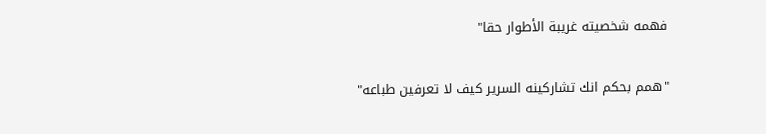فهمه شخصيته غريبة الأطوار حقا"

"همم بحكم انك تشاركينه السرير كيف لا تعرفين طباعه"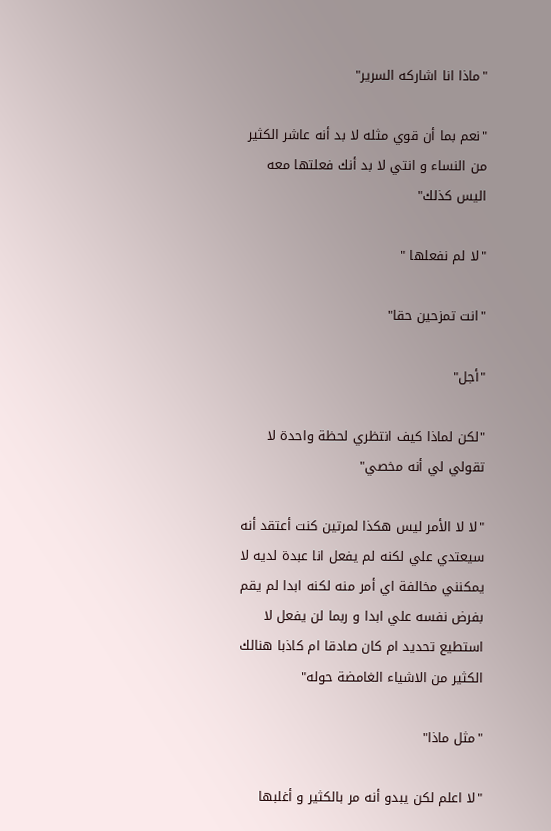"ماذا انا اشاركه السرير"

"نعم بما أن قوي مثله لا بد أنه عاشر الكثير من النساء و انتي لا بد أنك فعلتها معه اليس كذلك"

"لا لم نفعلها "

"انت تمزحين حقا"

"أجل"

"لكن لماذا كيف انتظري لحظة واحدة لا تقولي لي أنه مخصي"

"لا لا الأمر ليس هكذا لمرتين كنت أعتقد أنه سيعتدي علي لكنه لم يفعل انا عبدة لديه لا يمكنني مخالفة اي أمر منه لكنه ابدا لم يقم بفرض نفسه علي ابدا و ربما لن يفعل لا استطيع تحديد ام كان صادقا ام كاذبا هنالك الكثير من الاشياء الغامضة حوله"

"مثل ماذا"

"لا اعلم لكن يبدو أنه مر بالكثير و أغلبها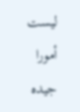ليست أمورا جيده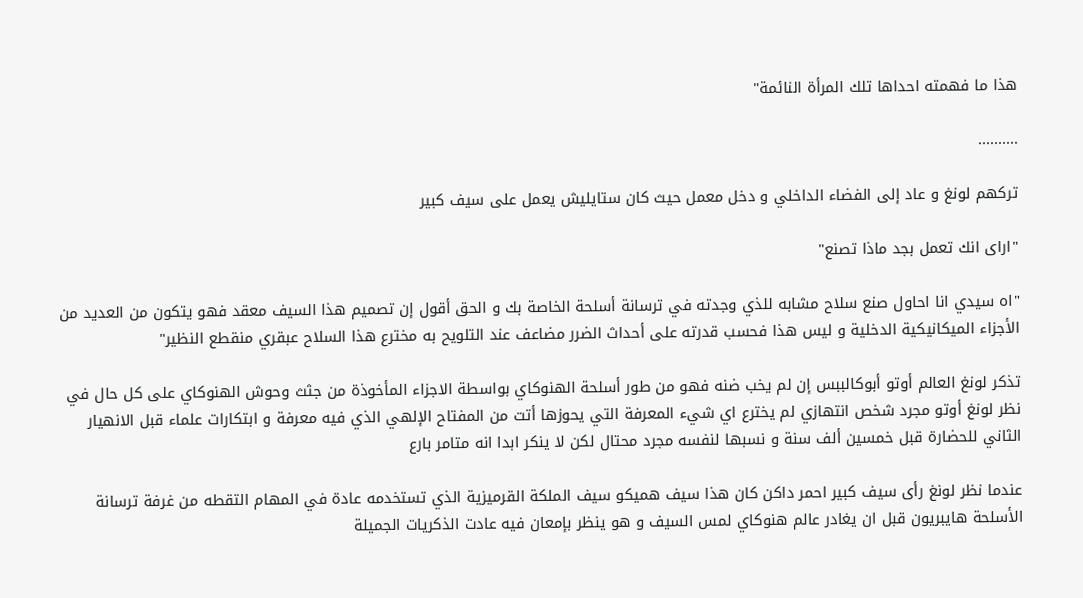هذا ما فهمته احداها تلك المرأة النائمة"

..........

تركهم لونغ و عاد إلى الفضاء الداخلي و دخل معمل حيث كان ستايليش يعمل على سيف كبير

"اراى انك تعمل بجد ماذا تصنع"

"اه سيدي انا احاول صنع سلاح مشابه للذي وجدته في ترسانة أسلحة الخاصة بك و الحق أقول إن تصميم هذا السيف معقد فهو يتكون من العديد من الأجزاء الميكانيكية الدخلية و ليس هذا فحسب قدرته على أحداث الضرر مضاعف عند التلويح به مخترع هذا السلاح عبقري منقطع النظير"

تذكر لونغ العالم أوتو أبوكالببس إن لم يخب ضنه فهو من طور أسلحة الهنوكاي بواسطة الاجزاء المأخوذة من جثث وحوش الهنوكاي على كل حال في نظر لونغ أوتو مجرد شخص انتهازي لم يخترع اي شيء المعرفة التي يحوزها أتت من المفتاح الإلهي الذي فيه معرفة و ابتكارات علماء قبل الانهيار الثاني للحضارة قبل خمسين ألف سنة و نسبها لنفسه مجرد محتال لكن لا ينكر ابدا انه متامر بارع

عندما نظر لونغ رأى سيف كبير احمر داكن كان هذا سيف هميكو سيف الملكة القرميزية الذي تستخدمه عادة في المهام التقطه من غرفة ترسانة الأسلحة هايبريون قبل ان يغادر عالم هنوكاي لمس السيف و هو ينظر بإمعان فيه عادت الذكريات الجميلة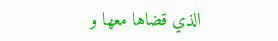الذي قضاها معها و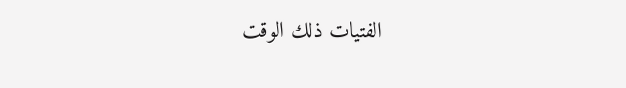الفتيات ذلك الوقت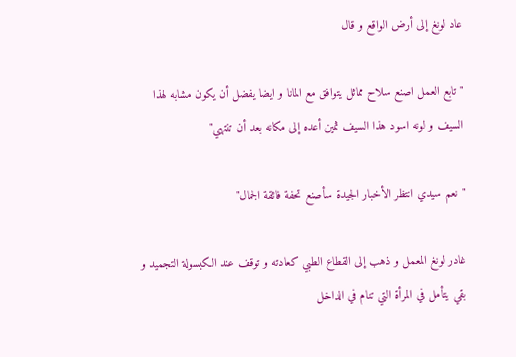عاد لونغ إلى أرض الواقع و قال

"تابع العمل اصنع سلاح مماثل يتوافق مع المانا و ايضا يفضل أن يكون مشابه لهذا السيف و لونه اسود هذا السيف ثمين أعده إلى مكانه بعد أن تنتهي"

"نعم سيدي انتظر الأخبار الجيدة سأصنع تحفة فائقة الجمال"

غادر لونغ المعمل و ذهب إلى القطاع الطبي كعادته و توقف عند الكبسولة التجميد و بقي يتأمل في المرأة التي تنام في الداخل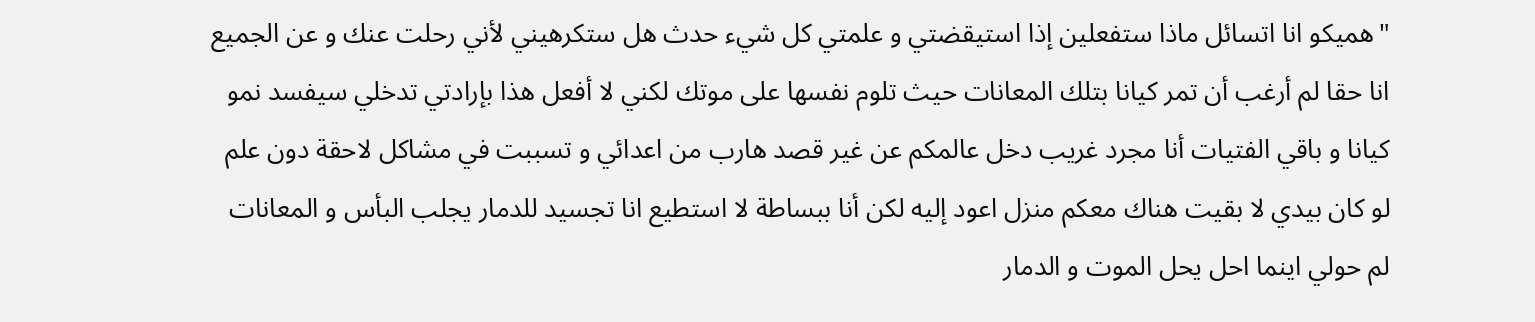"هميكو انا اتسائل ماذا ستفعلين إذا استيقضتي و علمتي كل شيء حدث هل ستكرهيني لأني رحلت عنك و عن الجميع انا حقا لم أرغب أن تمر كيانا بتلك المعانات حيث تلوم نفسها على موتك لكني لا أفعل هذا بإرادتي تدخلي سيفسد نمو كيانا و باقي الفتيات أنا مجرد غريب دخل عالمكم عن غير قصد هارب من اعدائي و تسببت في مشاكل لاحقة دون علم لو كان بيدي لا بقيت هناك معكم منزل اعود إليه لكن أنا ببساطة لا استطيع انا تجسيد للدمار يجلب البأس و المعانات لم حولي اينما احل يحل الموت و الدمار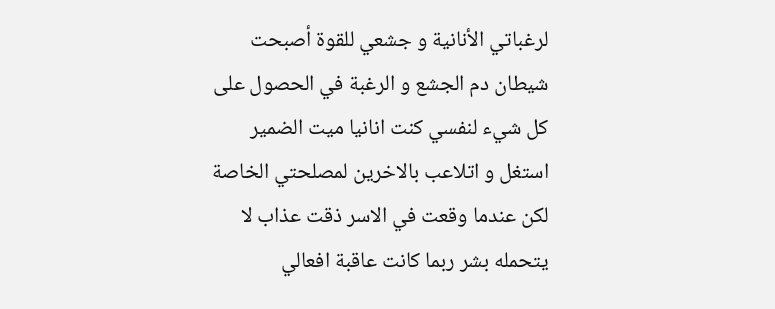لرغباتي الأنانية و جشعي للقوة أصبحت شيطان دم الجشع و الرغبة في الحصول على كل شيء لنفسي كنت انانيا ميت الضمير استغل و اتلاعب بالاخرين لمصلحتي الخاصة لكن عندما وقعت في الاسر ذقت عذاب لا يتحمله بشر ربما كانت عاقبة افعالي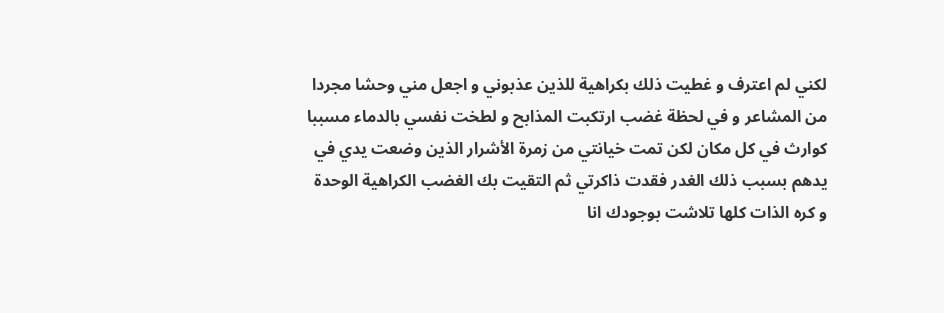لكني لم اعترف و غطيت ذلك بكراهية للذين عذبوني و اجعل مني وحشا مجردا من المشاعر و في لحظة غضب ارتكبت المذابح و لطخت نفسي بالدماء مسببا كوارث في كل مكان لكن تمت خيانتي من زمرة الأشرار الذين وضعت يدي في يدهم بسبب ذلك الغدر فقدت ذاكرتي ثم التقيت بك الغضب الكراهية الوحدة و كره الذات كلها تلاشت بوجودك انا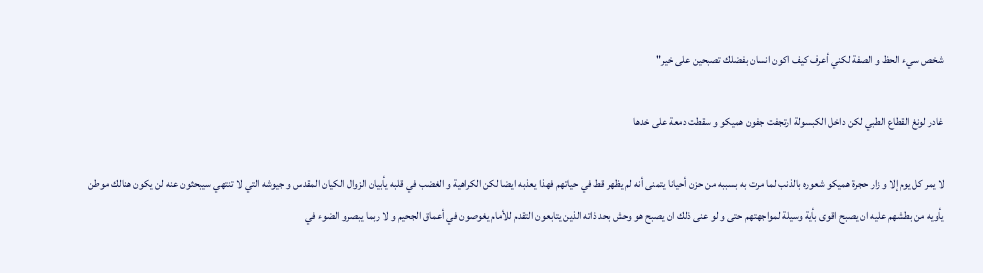شخص سيء الحظ و الصفة لكني أعرف كيف اكون انسان بفضلك تصبحين على خير"

غادر لونغ القطاع الطبي لكن داخل الكبسولة ارتجفت جفون هميكو و سقطت دمعة على خدها

لا يمر كل يوم إلا و زار حجرة هميكو شعوره بالذنب لما مرت به بسببه من حزن أحيانا يتمنى أنه لم يظهر قط في حياتهم فهذا يعذبه ايضا لكن الكراهية و الغضب في قلبه يأبيان الزوال الكيان المقدس و جيوشه التي لا تنتهي سيبحثون عنه لن يكون هنالك موطن يأويه من بطشهم عليه ان يصبح اقوى بأية وسيلة لمواجهتهم حتى و لو عنى ذلك ان يصبح هو وحش بحد ذاته الذين يتابعون التقدم للأمام يغوصون في أعماق الجحيم و لا ربما يبصرو الضوء في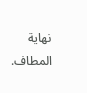نهاية المطاف.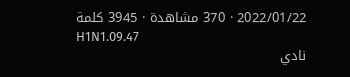2022/01/22 · 370 مشاهدة · 3945 كلمة
H1N1.09.47
نادي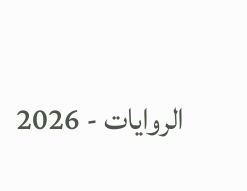الروايات - 2026